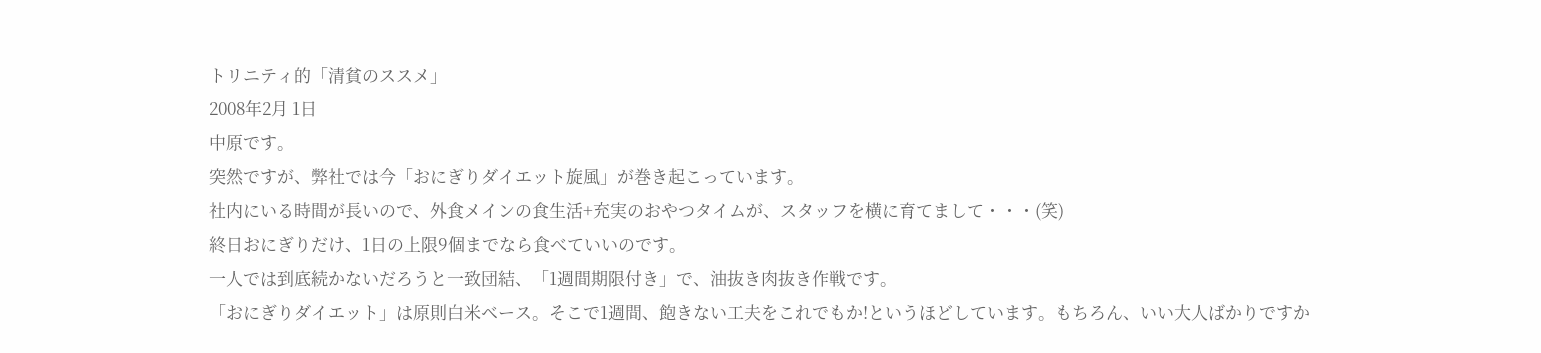トリニティ的「清貧のススメ」
2008年2月 1日
中原です。
突然ですが、弊社では今「おにぎりダイエット旋風」が巻き起こっています。
社内にいる時間が長いので、外食メインの食生活+充実のおやつタイムが、スタッフを横に育てまして・・・(笑)
終日おにぎりだけ、1日の上限9個までなら食べていいのです。
一人では到底続かないだろうと一致団結、「1週間期限付き」で、油抜き肉抜き作戦です。
「おにぎりダイエット」は原則白米ベース。そこで1週間、飽きない工夫をこれでもか!というほどしています。もちろん、いい大人ばかりですか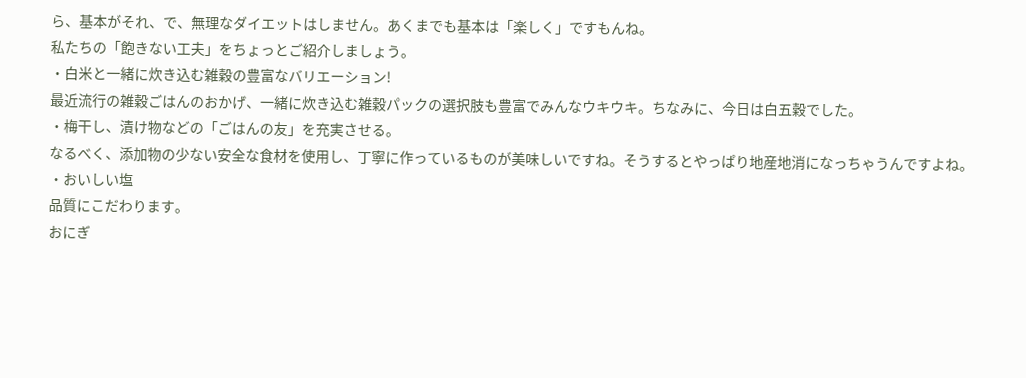ら、基本がそれ、で、無理なダイエットはしません。あくまでも基本は「楽しく」ですもんね。
私たちの「飽きない工夫」をちょっとご紹介しましょう。
・白米と一緒に炊き込む雑穀の豊富なバリエーション!
最近流行の雑穀ごはんのおかげ、一緒に炊き込む雑穀パックの選択肢も豊富でみんなウキウキ。ちなみに、今日は白五穀でした。
・梅干し、漬け物などの「ごはんの友」を充実させる。
なるべく、添加物の少ない安全な食材を使用し、丁寧に作っているものが美味しいですね。そうするとやっぱり地産地消になっちゃうんですよね。
・おいしい塩
品質にこだわります。
おにぎ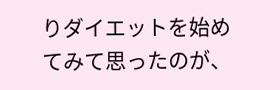りダイエットを始めてみて思ったのが、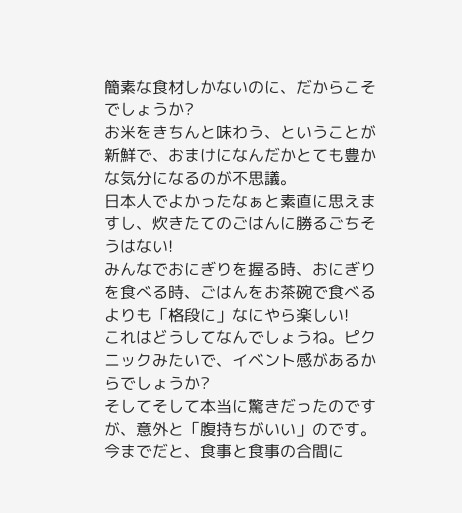簡素な食材しかないのに、だからこそでしょうか?
お米をきちんと味わう、ということが新鮮で、おまけになんだかとても豊かな気分になるのが不思議。
日本人でよかったなぁと素直に思えますし、炊きたてのごはんに勝るごちそうはない!
みんなでおにぎりを握る時、おにぎりを食べる時、ごはんをお茶碗で食べるよりも「格段に」なにやら楽しい!
これはどうしてなんでしょうね。ピクニックみたいで、イベント感があるからでしょうか?
そしてそして本当に驚きだったのですが、意外と「腹持ちがいい」のです。
今までだと、食事と食事の合間に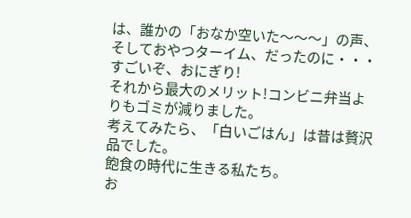は、誰かの「おなか空いた〜〜〜」の声、そしておやつターイム、だったのに・・・
すごいぞ、おにぎり!
それから最大のメリット!コンビニ弁当よりもゴミが減りました。
考えてみたら、「白いごはん」は昔は贅沢品でした。
飽食の時代に生きる私たち。
お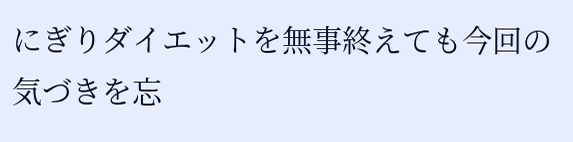にぎりダイエットを無事終えても今回の気づきを忘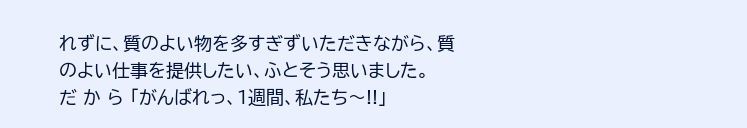れずに、質のよい物を多すぎずいただきながら、質のよい仕事を提供したい、ふとそう思いました。
だ か ら 「がんばれっ、1週間、私たち〜!!」